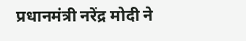प्रधानमंत्री नरेंद्र मोदी ने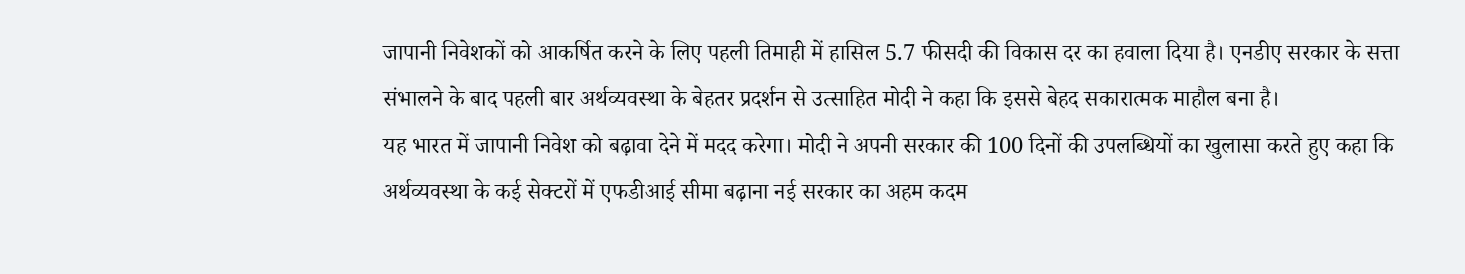जापानी निवेशकों को आकर्षित करने के लिए पहली तिमाही में हासिल 5.7 फीसदी की विकास दर का हवाला दिया है। एनडीए सरकार के सत्ता संभालने के बाद पहली बार अर्थव्यवस्था के बेहतर प्रदर्शन से उत्साहित मोदी ने कहा कि इससे बेहद सकारात्मक माहौल बना है।
यह भारत में जापानी निवेश को बढ़ावा देने में मदद करेगा। मोदी ने अपनी सरकार की 100 दिनों की उपलब्धियों का खुलासा करते हुए कहा कि
अर्थव्यवस्था के कई सेक्टरों में एफडीआई सीमा बढ़ाना नई सरकार का अहम कदम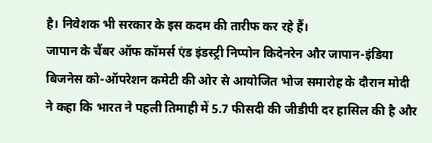है। निवेशक भी सरकार के इस कदम की तारीफ कर रहे हैं।
जापान के चैंबर ऑफ कॉमर्स एंड इंडस्ट्री निप्पोन किदेनरेन और जापान-इंडिया बिजनेस को-ऑपरेशन कमेटी की ओर से आयोजित भोज समारोह के दौरान मोदी ने कहा कि भारत ने पहली तिमाही में 5.7 फीसदी की जीडीपी दर हासिल की है और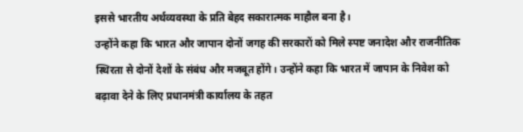इससे भारतीय अर्थव्यवस्था के प्रति बेहद सकारात्मक माहौल बना है।
उन्होंने कहा कि भारत और जापान दोनों जगह की सरकारों को मिले स्पष्ट जनादेश और राजनीतिक स्थिरता से दोनों देशों के संबंध और मजबूत होंगे। उन्होंने कहा कि भारत में जापान के निवेश को बढ़ावा देने के लिए प्रधानमंत्री कार्यालय के तहत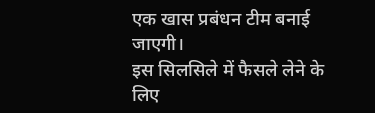एक खास प्रबंधन टीम बनाई जाएगी।
इस सिलसिले में फैसले लेने के लिए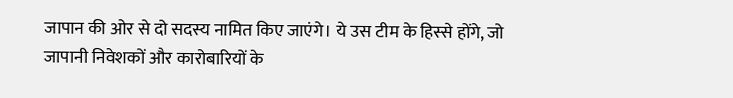जापान की ओर से दो सदस्य नामित किए जाएंगे। ये उस टीम के हिस्से होंगे, जो जापानी निवेशकों और कारोबारियों के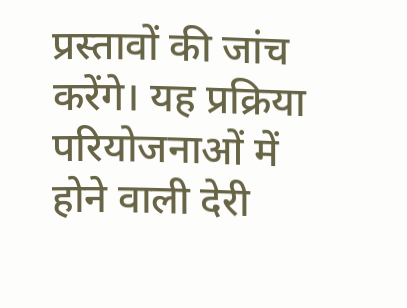प्रस्तावों की जांच करेंगे। यह प्रक्रिया परियोजनाओं में होने वाली देरी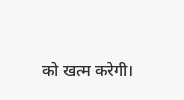को खत्म करेगी।